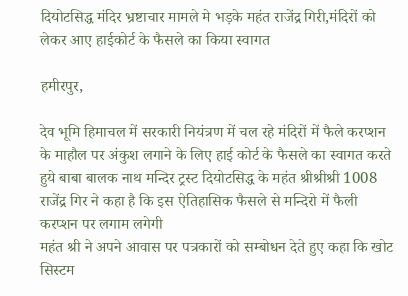दियोटसिद्ध मंदिर भ्रष्टाचार मामले मे भड़के महंत राजेंद्र गिरी,मंदिरों को लेकर आए हाईकोर्ट के फैसले का किया स्वागत

हमीरपुर,

देव भूमि हिमाचल में सरकारी नियंत्रण में चल रहे मंदिरों में फैले करप्शन के माहौल पर अंकुश लगाने के लिए हाई कोर्ट के फैसले का स्वागत करते हुये बाबा बालक नाथ मन्दिर ट्रस्ट दियोटसिद्ध के महंत श्रीश्रीश्री 1008 राजेंद्र गिर ने कहा है कि इस ऐतिहासिक फैसले से मन्दिरो में फैली करप्शन पर लगाम लगेगी
महंत श्री ने अपने आवास पर पत्रकारों को सम्बोधन देते हुए कहा कि खोट सिस्टम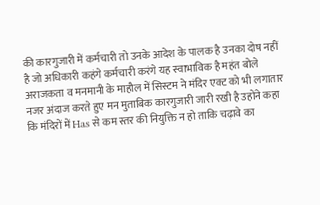की कारगुजारी में कर्मचारी तो उनके आदेश के पालक है उनका दोष नहीं है जो अधिकारी कहंगे कर्मचारी करंगे यह स्वाभाविक है महंत बोले अराजकता व मनमानी के माहौल में सिस्टम ने मंदिर एक्ट को भी लगातार नजर अंदाज करते हुए मन मुताबिक कारगुजारी जारी रखी है उहोंने कहा कि मंदिरों में Has से कम स्तर की नियुक्ति न हो ताकि चढ़ावे का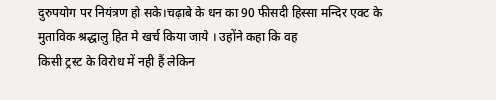दुरुपयोग पर नियंत्रण हो सके।चढ़ाबे के धन का 90 फीसदी हिस्सा मन्दिर एक्ट के मुताविक श्रद्धालु हित मे खर्च किया जाये । उहोंने कहा कि वह
किसी ट्रस्ट के विरोध में नही हैं लेकिन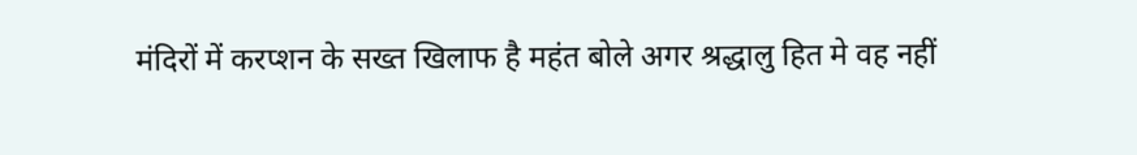मंदिरों में करप्शन के सख्त खिलाफ है महंत बोले अगर श्रद्धालु हित मे वह नहीं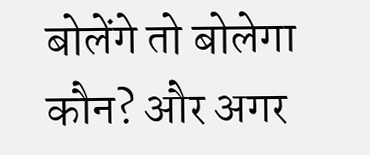बोलेंगे तो बोलेगा कौन? और अगर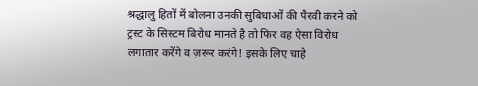श्रद्धालु हितों में बोलना उनकी सुबिधाओं की पैरवी करने को ट्रस्ट के सिस्टम बिरोध मानते है तो फिर वह ऐसा विरोध लगातार करेंगे व ज़रूर करंगे! इसके लिए चाहे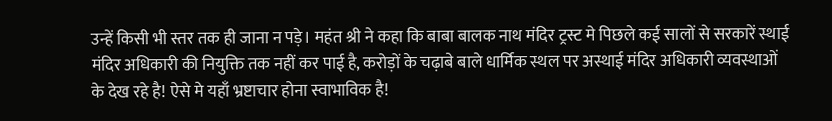उन्हें किसी भी स्तर तक ही जाना न पड़े। महंत श्री ने कहा कि बाबा बालक नाथ मंदिर ट्रस्ट मे पिछले कई सालों से सरकारें स्थाई मंदिर अधिकारी की नियुक्ति तक नहीं कर पाई है, करोड़ों के चढ़ाबे बाले धार्मिक स्थल पर अस्थाई मंदिर अधिकारी व्यवस्थाओं के देख रहे है! ऐसे मे यहाँ भ्रष्टाचार होना स्वाभाविक है!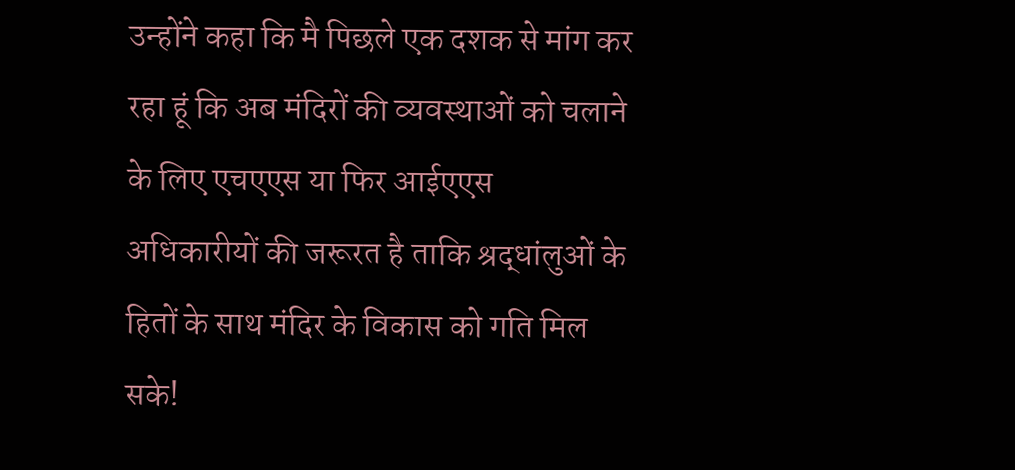उन्होंने कहा कि मै पिछले एक दशक से मांग कर रहा हूं कि अब मंदिरों की व्यवस्थाओं को चलाने के लिए एचएएस या फिर आईएएस अधिकारीयों की जरूरत है ताकि श्रद्धांलुओं के हितों के साथ मंदिर के विकास को गति मिल सके!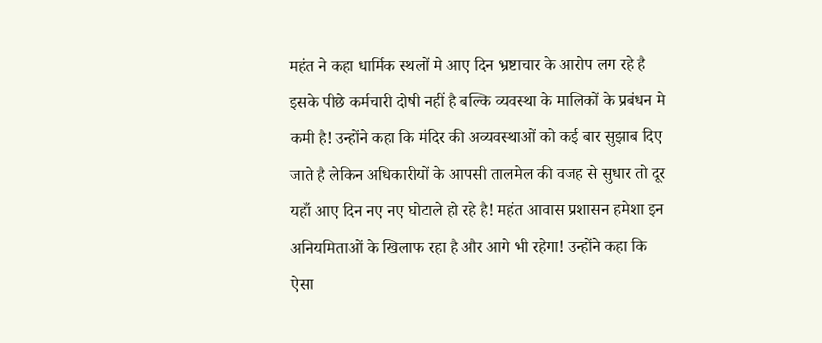महंत ने कहा धार्मिक स्थलों मे आए दिन भ्रष्टाचार के आरोप लग रहे है इसके पीछे कर्मचारी दोषी नहीं है बल्कि व्यवस्था के मालिकों के प्रबंधन मे कमी है! उन्होंने कहा कि मंदिर की अव्यवस्थाओं को कई बार सुझाब दिए जाते है लेकिन अधिकारीयों के आपसी तालमेल की वजह से सुधार तो दूर यहाँ आए दिन नए नए घोटाले हो रहे है! महंत आवास प्रशासन हमेशा इन अनियमिताओं के खिलाफ रहा है और आगे भी रहेगा! उन्होंने कहा कि ऐसा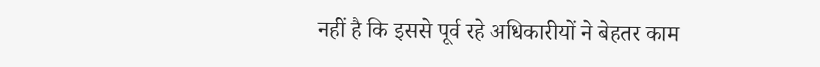नहीं है कि इससे पूर्व रहे अधिकारीयों ने बेहतर काम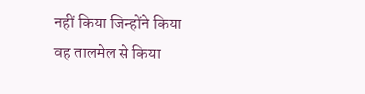नहीं किया जिन्होंने किया वह तालमेल से किया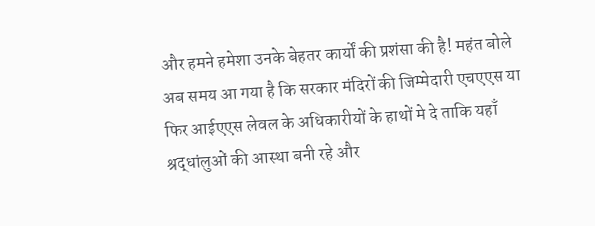और हमने हमेशा उनके बेहतर कार्यों की प्रशंसा की है! महंत बोले अब समय आ गया है कि सरकार मंदिरों की जिम्मेदारी एचएएस या फिर आईएएस लेवल के अधिकारीयों के हाथों मे दे ताकि यहाँ श्रद्धांलुओं की आस्था बनी रहे और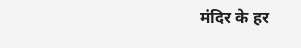मंदिर के हर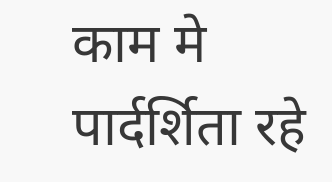काम मे पार्दर्शिता रहे